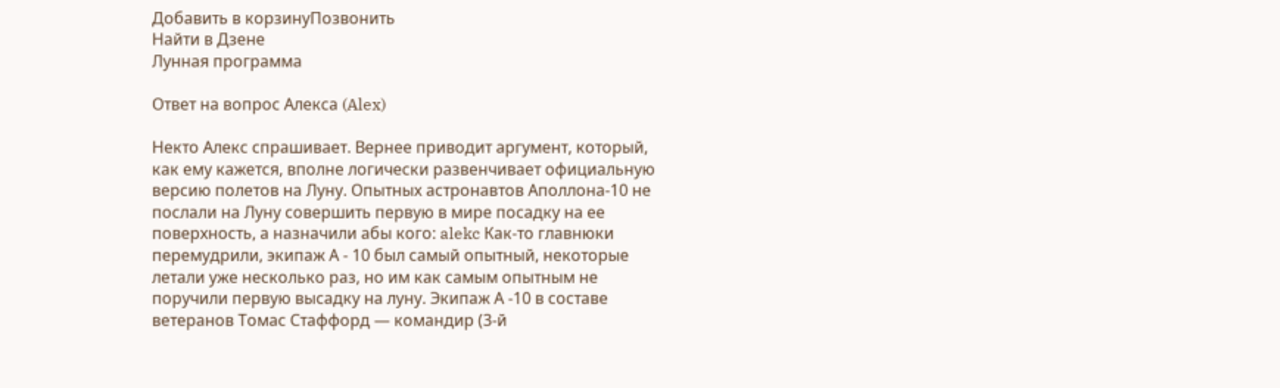Добавить в корзинуПозвонить
Найти в Дзене
Лунная программа

Ответ на вопрос Алекса (Alex)

Некто Алекс спрашивает. Вернее приводит аргумент, который, как ему кажется, вполне логически развенчивает официальную версию полетов на Луну. Опытных астронавтов Аполлона-10 не послали на Луну совершить первую в мире посадку на ее поверхность, а назначили абы кого: alekc Как-то главнюки перемудрили, экипаж А - 10 был самый опытный, некоторые летали уже несколько раз, но им как самым опытным не поручили первую высадку на луну. Экипаж А -10 в составе ветеранов Томас Стаффорд — командир (3-й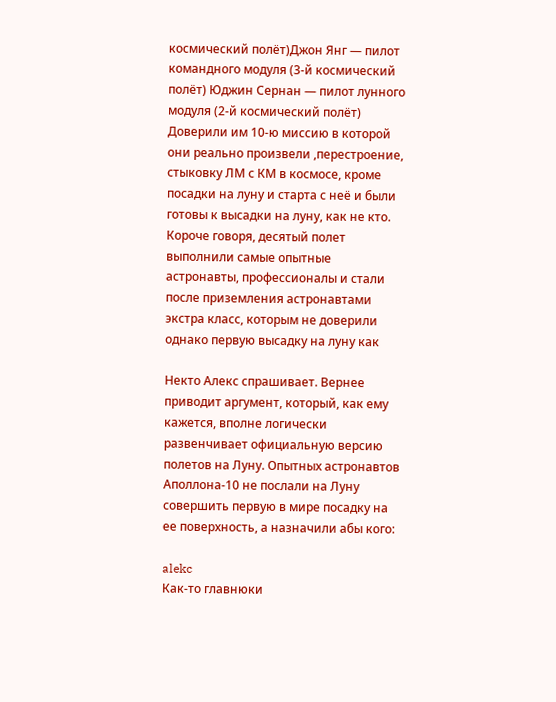космический полёт)Джон Янг — пилот командного модуля (3-й космический полёт) Юджин Сернан — пилот лунного модуля (2-й космический полёт) Доверили им 10-ю миссию в которой они реально произвели ,перестроение, стыковку ЛМ с КМ в космосе, кроме посадки на луну и старта с неё и были готовы к высадки на луну, как не кто. Короче говоря, десятый полет выполнили самые опытные астронавты, профессионалы и стали после приземления астронавтами экстра класс, которым не доверили однако первую высадку на луну как

Некто Алекс спрашивает. Вернее приводит аргумент, который, как ему кажется, вполне логически развенчивает официальную версию полетов на Луну. Опытных астронавтов Аполлона-10 не послали на Луну совершить первую в мире посадку на ее поверхность, а назначили абы кого:

alekc
Как-то главнюки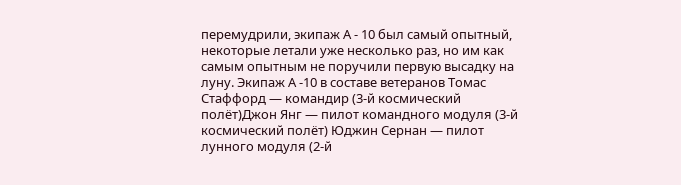перемудрили, экипаж А - 10 был самый опытный, некоторые летали уже несколько раз, но им как самым опытным не поручили первую высадку на луну. Экипаж А -10 в составе ветеранов Томас Стаффорд — командир (3-й космический полёт)Джон Янг — пилот командного модуля (3-й космический полёт) Юджин Сернан — пилот лунного модуля (2-й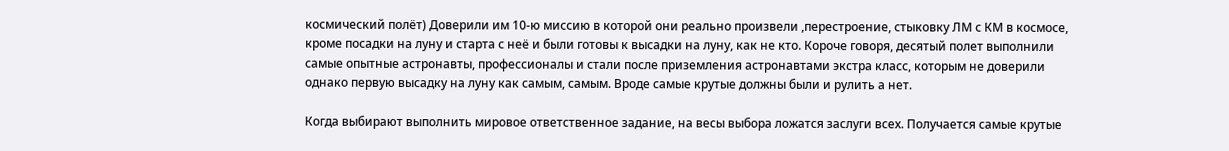космический полёт) Доверили им 10-ю миссию в которой они реально произвели ,перестроение, стыковку ЛМ с КМ в космосе, кроме посадки на луну и старта с неё и были готовы к высадки на луну, как не кто. Короче говоря, десятый полет выполнили самые опытные астронавты, профессионалы и стали после приземления астронавтами экстра класс, которым не доверили однако первую высадку на луну как самым, самым. Вроде самые крутые должны были и рулить а нет.

Когда выбирают выполнить мировое ответственное задание, на весы выбора ложатся заслуги всех. Получается самые крутые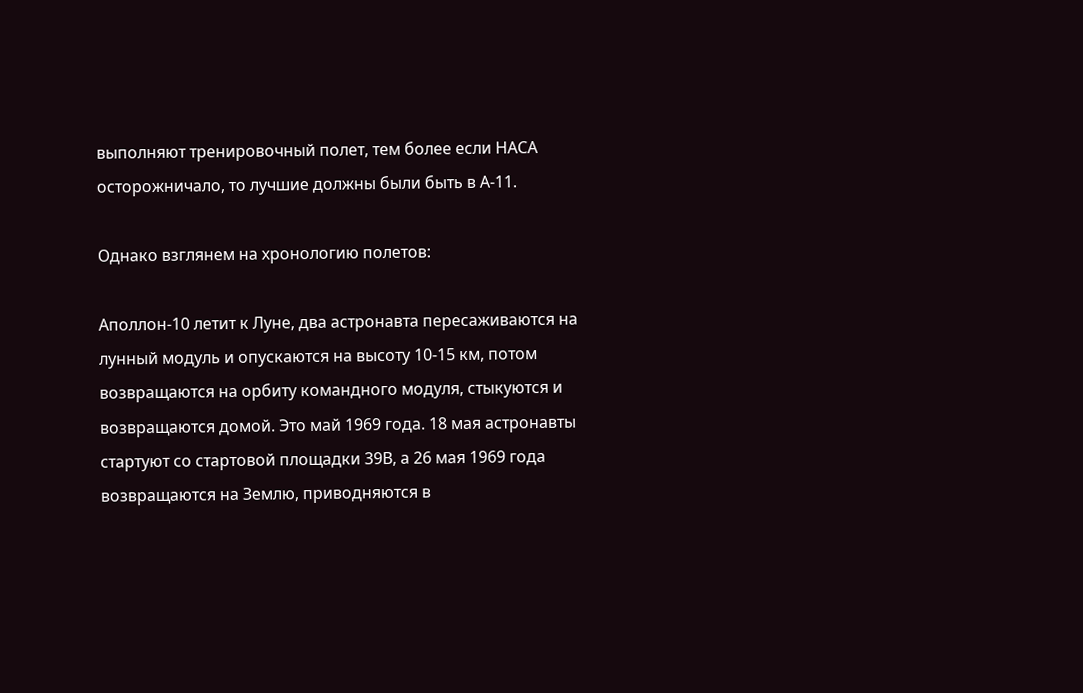выполняют тренировочный полет, тем более если НАСА осторожничало, то лучшие должны были быть в А-11.

Однако взглянем на хронологию полетов:

Аполлон-10 летит к Луне, два астронавта пересаживаются на лунный модуль и опускаются на высоту 10-15 км, потом возвращаются на орбиту командного модуля, стыкуются и возвращаются домой. Это май 1969 года. 18 мая астронавты стартуют со стартовой площадки 39В, а 26 мая 1969 года возвращаются на Землю, приводняются в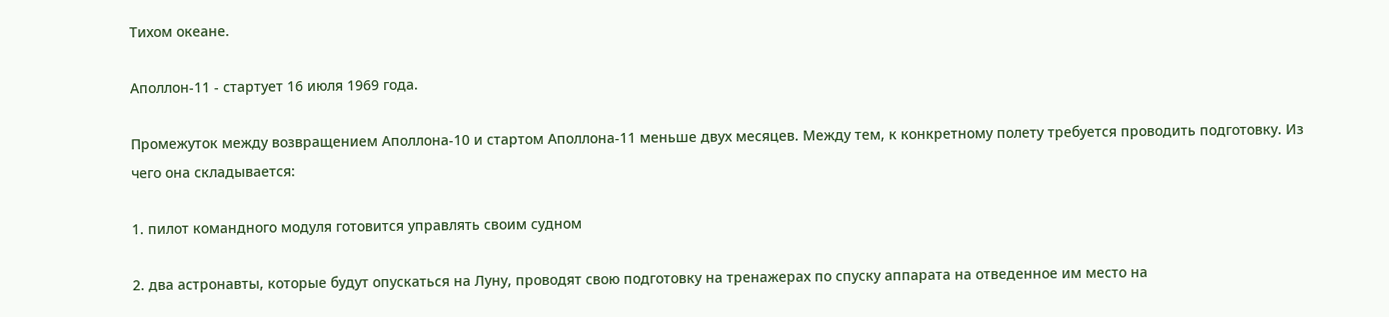Тихом океане.

Аполлон-11 - стартует 16 июля 1969 года.

Промежуток между возвращением Аполлона-10 и стартом Аполлона-11 меньше двух месяцев. Между тем, к конкретному полету требуется проводить подготовку. Из чего она складывается:

1. пилот командного модуля готовится управлять своим судном

2. два астронавты, которые будут опускаться на Луну, проводят свою подготовку на тренажерах по спуску аппарата на отведенное им место на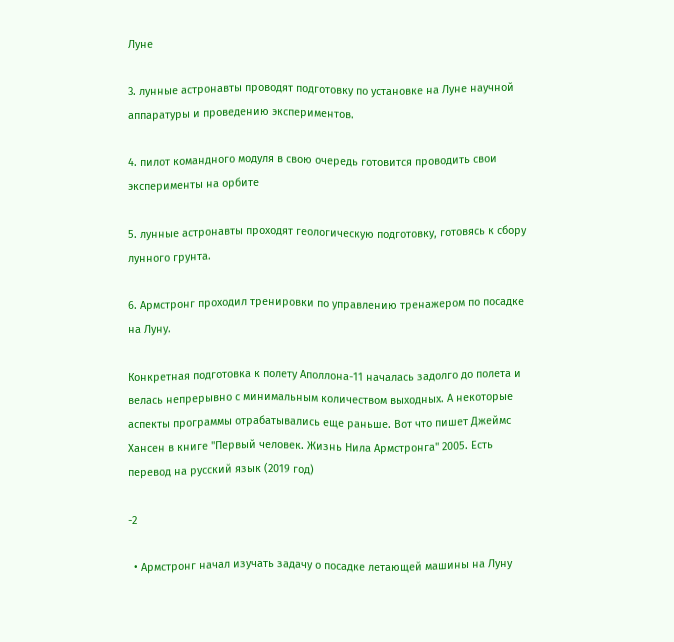Луне

3. лунные астронавты проводят подготовку по установке на Луне научной аппаратуры и проведению экспериментов.

4. пилот командного модуля в свою очередь готовится проводить свои эксперименты на орбите

5. лунные астронавты проходят геологическую подготовку, готовясь к сбору лунного грунта.

6. Армстронг проходил тренировки по управлению тренажером по посадке на Луну.

Конкретная подготовка к полету Аполлона-11 началась задолго до полета и велась непрерывно с минимальным количеством выходных. А некоторые аспекты программы отрабатывались еще раньше. Вот что пишет Джеймс Хансен в книге "Первый человек. Жизнь Нила Армстронга" 2005. Есть перевод на русский язык (2019 год)

-2

  • Армстронг начал изучать задачу о посадке летающей машины на Луну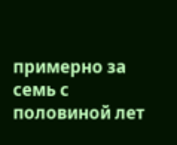примерно за семь с половиной лет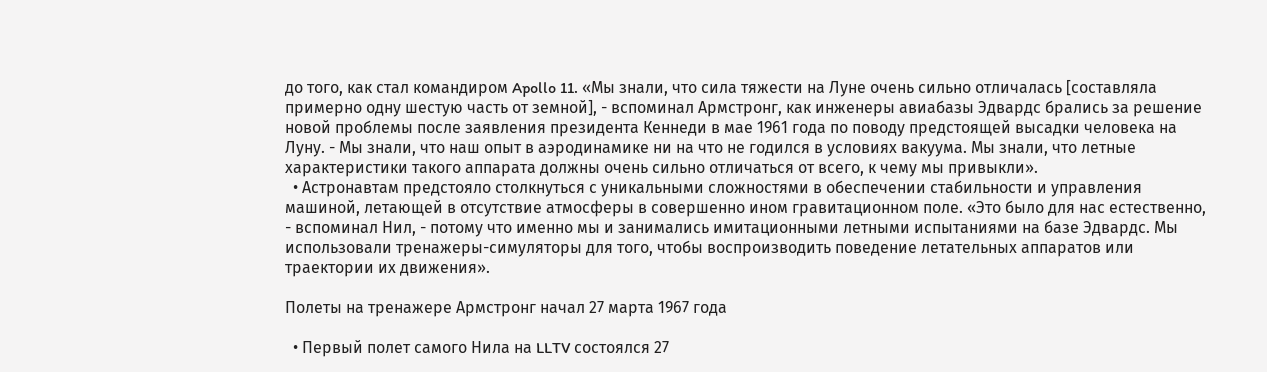до того, как стал командиром Apollo 11. «Мы знали, что сила тяжести на Луне очень сильно отличалась [составляла примерно одну шестую часть от земной], - вспоминал Армстронг, как инженеры авиабазы Эдвардс брались за решение новой проблемы после заявления президента Кеннеди в мае 1961 года по поводу предстоящей высадки человека на Луну. - Мы знали, что наш опыт в аэродинамике ни на что не годился в условиях вакуума. Мы знали, что летные характеристики такого аппарата должны очень сильно отличаться от всего, к чему мы привыкли».
  • Астронавтам предстояло столкнуться с уникальными сложностями в обеспечении стабильности и управления машиной, летающей в отсутствие атмосферы в совершенно ином гравитационном поле. «Это было для нас естественно, - вспоминал Нил, - потому что именно мы и занимались имитационными летными испытаниями на базе Эдвардс. Мы использовали тренажеры-симуляторы для того, чтобы воспроизводить поведение летательных аппаратов или траектории их движения».

Полеты на тренажере Армстронг начал 27 марта 1967 года

  • Первый полет самого Нила на LLTV состоялся 27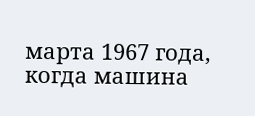марта 1967 года, когда машина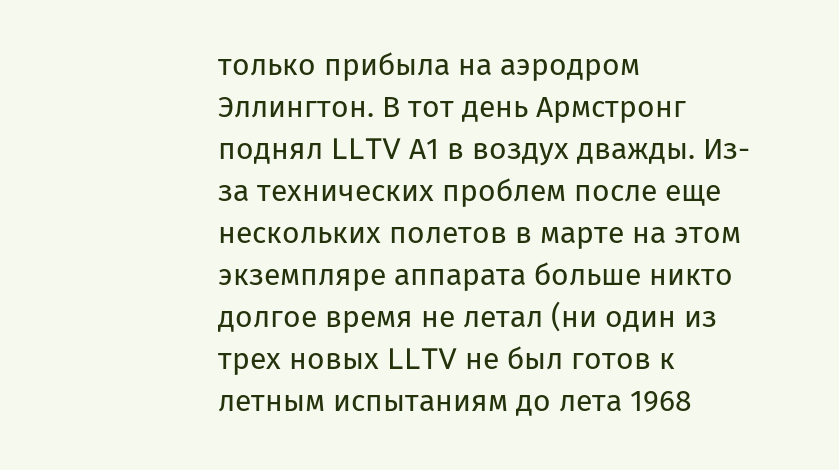только прибыла на аэродром Эллингтон. В тот день Армстронг поднял LLTV А1 в воздух дважды. Из- за технических проблем после еще нескольких полетов в марте на этом экземпляре аппарата больше никто долгое время не летал (ни один из трех новых LLTV не был готов к летным испытаниям до лета 1968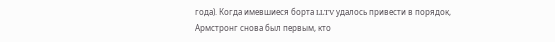года). Когда имевшиеся борта LLTV удалось привести в порядок, Армстронг снова был первым, кто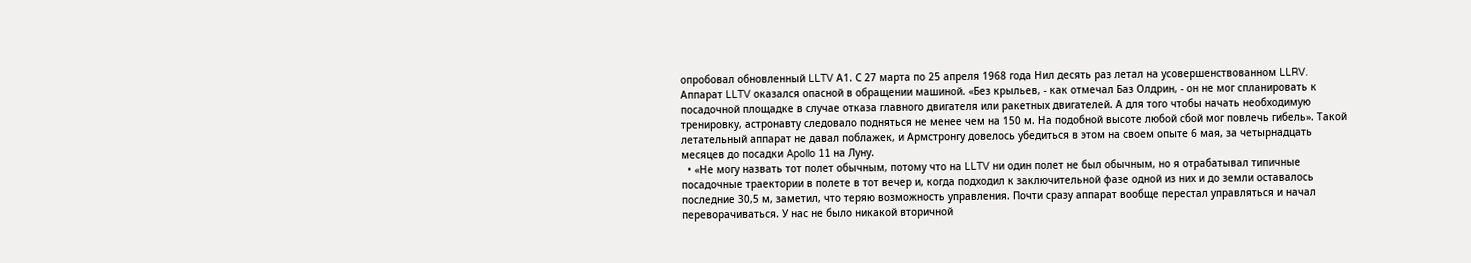опробовал обновленный LLTV А1. С 27 марта по 25 апреля 1968 года Нил десять раз летал на усовершенствованном LLRV. Аппарат LLTV оказался опасной в обращении машиной. «Без крыльев, - как отмечал Баз Олдрин, - он не мог спланировать к посадочной площадке в случае отказа главного двигателя или ракетных двигателей. А для того чтобы начать необходимую тренировку, астронавту следовало подняться не менее чем на 150 м. На подобной высоте любой сбой мог повлечь гибель». Такой летательный аппарат не давал поблажек, и Армстронгу довелось убедиться в этом на своем опыте 6 мая, за четырнадцать месяцев до посадки Apollo 11 на Луну.
  • «Не могу назвать тот полет обычным, потому что на LLTV ни один полет не был обычным, но я отрабатывал типичные посадочные траектории в полете в тот вечер и, когда подходил к заключительной фазе одной из них и до земли оставалось последние 30,5 м, заметил, что теряю возможность управления. Почти сразу аппарат вообще перестал управляться и начал переворачиваться. У нас не было никакой вторичной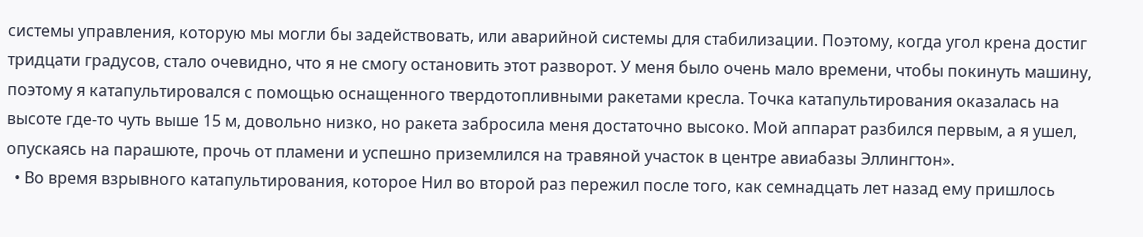системы управления, которую мы могли бы задействовать, или аварийной системы для стабилизации. Поэтому, когда угол крена достиг тридцати градусов, стало очевидно, что я не смогу остановить этот разворот. У меня было очень мало времени, чтобы покинуть машину, поэтому я катапультировался с помощью оснащенного твердотопливными ракетами кресла. Точка катапультирования оказалась на высоте где-то чуть выше 15 м, довольно низко, но ракета забросила меня достаточно высоко. Мой аппарат разбился первым, а я ушел, опускаясь на парашюте, прочь от пламени и успешно приземлился на травяной участок в центре авиабазы Эллингтон».
  • Во время взрывного катапультирования, которое Нил во второй раз пережил после того, как семнадцать лет назад ему пришлось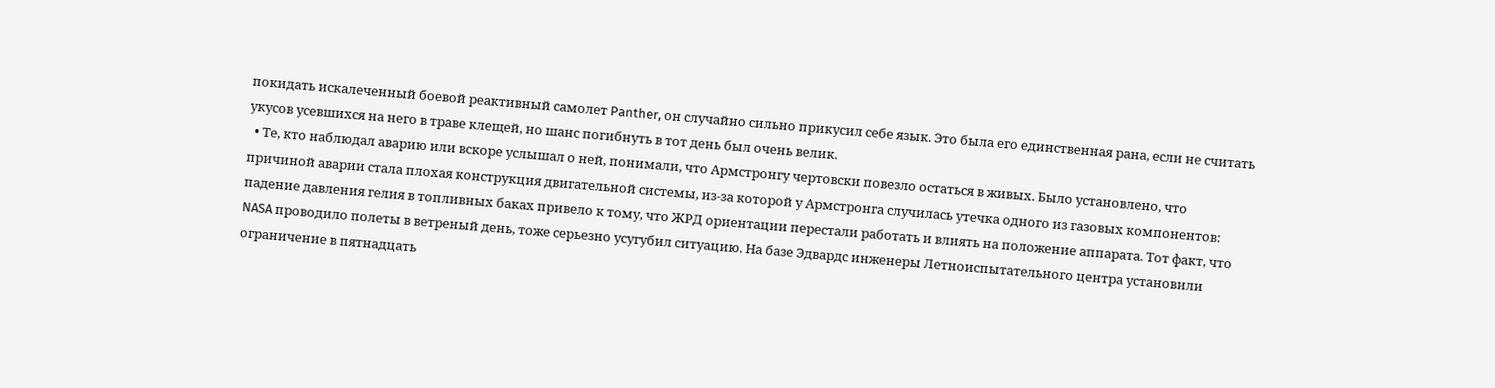покидать искалеченный боевой реактивный самолет Panther, он случайно сильно прикусил себе язык. Это была его единственная рана, если не считать укусов усевшихся на него в траве клещей, но шанс погибнуть в тот день был очень велик.
  • Те, кто наблюдал аварию или вскоре услышал о ней, понимали, что Армстронгу чертовски повезло остаться в живых. Было установлено, что причиной аварии стала плохая конструкция двигательной системы, из-за которой у Армстронга случилась утечка одного из газовых компонентов: падение давления гелия в топливных баках привело к тому, что ЖРД ориентации перестали работать и влиять на положение аппарата. Тот факт, что NASA проводило полеты в ветреный день, тоже серьезно усугубил ситуацию. На базе Эдвардс инженеры Летноиспытательного центра установили ограничение в пятнадцать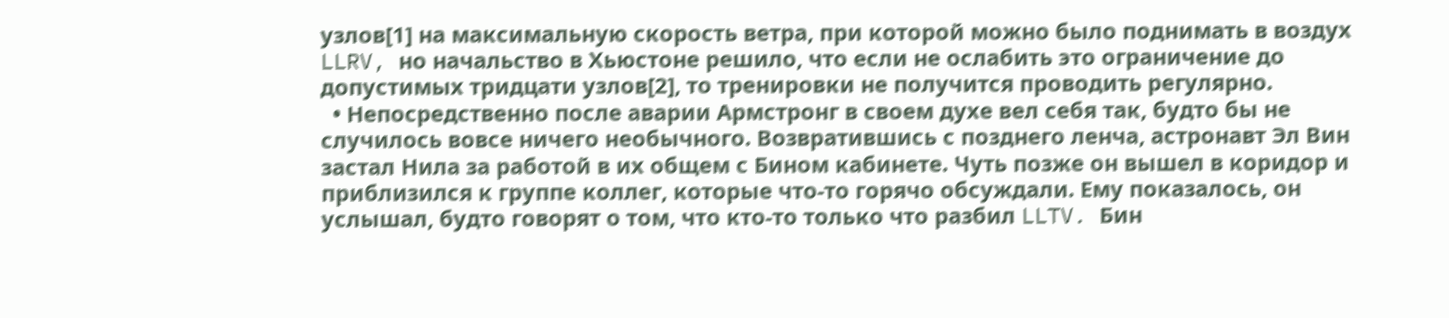узлов[1] на максимальную скорость ветра, при которой можно было поднимать в воздух LLRV, но начальство в Хьюстоне решило, что если не ослабить это ограничение до допустимых тридцати узлов[2], то тренировки не получится проводить регулярно.
  • Непосредственно после аварии Армстронг в своем духе вел себя так, будто бы не случилось вовсе ничего необычного. Возвратившись с позднего ленча, астронавт Эл Вин застал Нила за работой в их общем с Бином кабинете. Чуть позже он вышел в коридор и приблизился к группе коллег, которые что-то горячо обсуждали. Ему показалось, он услышал, будто говорят о том, что кто-то только что разбил LLTV. Бин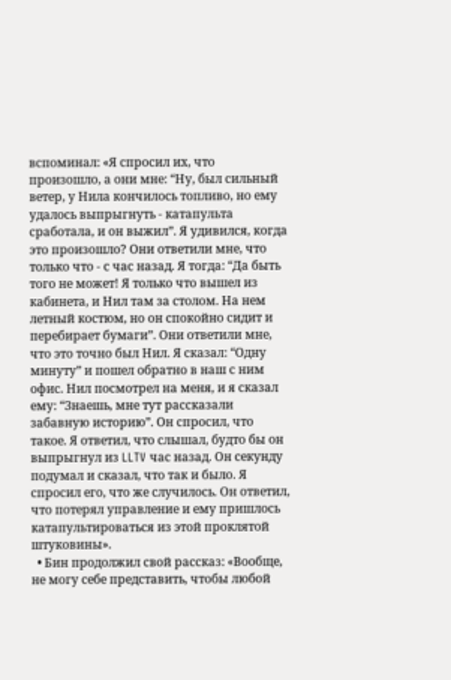вспоминал: «Я спросил их, что произошло, а они мне: “Ну, был сильный ветер, у Нила кончилось топливо, но ему удалось выпрыгнуть - катапульта сработала, и он выжил”. Я удивился, когда это произошло? Они ответили мне, что только что - с час назад. Я тогда: “Да быть того не может! Я только что вышел из кабинета, и Нил там за столом. На нем летный костюм, но он спокойно сидит и перебирает бумаги”. Они ответили мне, что это точно был Нил. Я сказал: “Одну минуту” и пошел обратно в наш с ним офис. Нил посмотрел на меня, и я сказал ему: “Знаешь, мне тут рассказали забавную историю”. Он спросил, что такое. Я ответил, что слышал, будто бы он выпрыгнул из LLTV час назад. Он секунду подумал и сказал, что так и было. Я спросил его, что же случилось. Он ответил, что потерял управление и ему пришлось катапультироваться из этой проклятой штуковины».
  • Бин продолжил свой рассказ: «Вообще, не могу себе представить, чтобы любой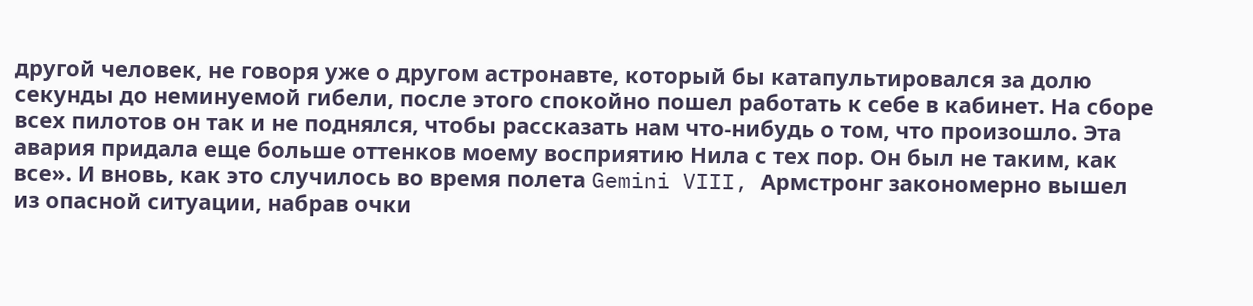другой человек, не говоря уже о другом астронавте, который бы катапультировался за долю секунды до неминуемой гибели, после этого спокойно пошел работать к себе в кабинет. На сборе всех пилотов он так и не поднялся, чтобы рассказать нам что-нибудь о том, что произошло. Эта авария придала еще больше оттенков моему восприятию Нила с тех пор. Он был не таким, как все». И вновь, как это случилось во время полета Gemini VIII, Армстронг закономерно вышел из опасной ситуации, набрав очки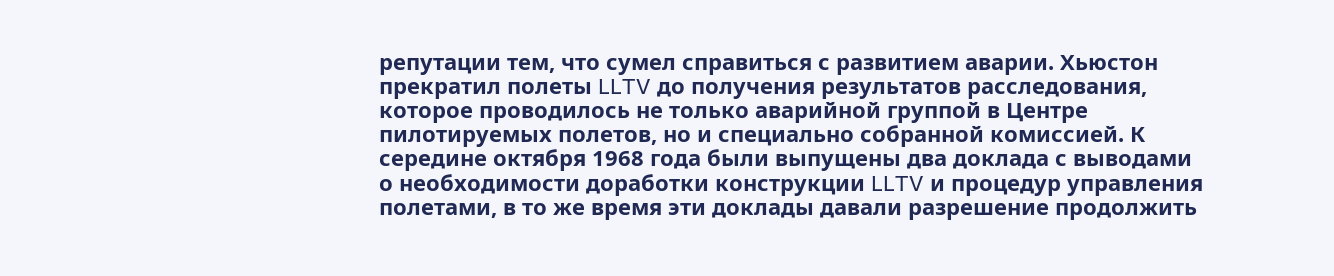репутации тем, что сумел справиться с развитием аварии. Хьюстон прекратил полеты LLTV до получения результатов расследования, которое проводилось не только аварийной группой в Центре пилотируемых полетов, но и специально собранной комиссией. К середине октября 1968 года были выпущены два доклада с выводами о необходимости доработки конструкции LLTV и процедур управления полетами, в то же время эти доклады давали разрешение продолжить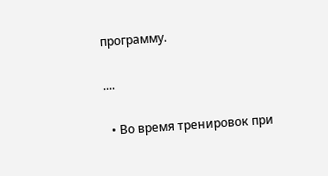программу.

....

  • Во время тренировок при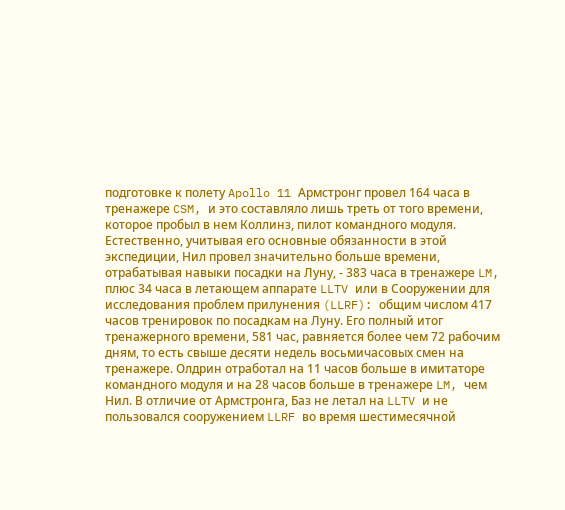подготовке к полету Apollo 11 Армстронг провел 164 часа в тренажере CSM, и это составляло лишь треть от того времени, которое пробыл в нем Коллинз, пилот командного модуля. Естественно, учитывая его основные обязанности в этой экспедиции, Нил провел значительно больше времени, отрабатывая навыки посадки на Луну, - 383 часа в тренажере LM, плюс 34 часа в летающем аппарате LLTV или в Сооружении для исследования проблем прилунения (LLRF): общим числом 417 часов тренировок по посадкам на Луну. Его полный итог тренажерного времени, 581 час, равняется более чем 72 рабочим дням, то есть свыше десяти недель восьмичасовых смен на тренажере. Олдрин отработал на 11 часов больше в имитаторе командного модуля и на 28 часов больше в тренажере LM, чем Нил. В отличие от Армстронга, Баз не летал на LLTV и не пользовался сооружением LLRF во время шестимесячной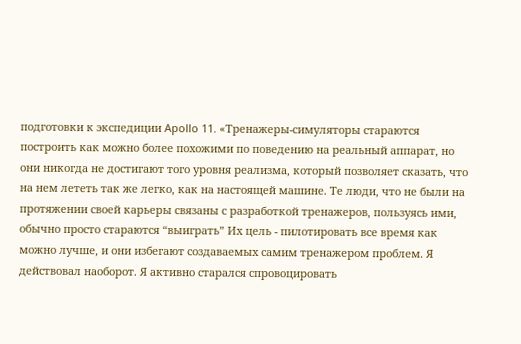подготовки к экспедиции Apollo 11. «Тренажеры-симуляторы стараются построить как можно более похожими по поведению на реальный аппарат, но они никогда не достигают того уровня реализма, который позволяет сказать, что на нем лететь так же легко, как на настоящей машине. Те люди, что не были на протяжении своей карьеры связаны с разработкой тренажеров, пользуясь ими, обычно просто стараются “выиграть” Их цель - пилотировать все время как можно лучше, и они избегают создаваемых самим тренажером проблем. Я действовал наоборот. Я активно старался спровоцировать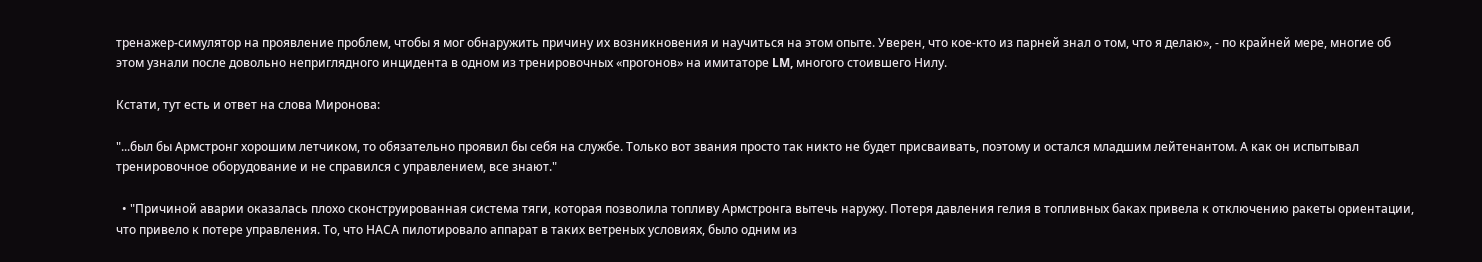тренажер-симулятор на проявление проблем, чтобы я мог обнаружить причину их возникновения и научиться на этом опыте. Уверен, что кое-кто из парней знал о том, что я делаю», - по крайней мере, многие об этом узнали после довольно неприглядного инцидента в одном из тренировочных «прогонов» на имитаторе LM, многого стоившего Нилу.

Кстати, тут есть и ответ на слова Миронова:

"...был бы Армстронг хорошим летчиком, то обязательно проявил бы себя на службе. Только вот звания просто так никто не будет присваивать, поэтому и остался младшим лейтенантом. А как он испытывал тренировочное оборудование и не справился с управлением, все знают."

  • "Причиной аварии оказалась плохо сконструированная система тяги, которая позволила топливу Армстронга вытечь наружу. Потеря давления гелия в топливных баках привела к отключению ракеты ориентации, что привело к потере управления. То, что НАСА пилотировало аппарат в таких ветреных условиях, было одним из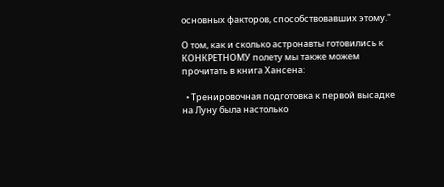основных факторов, способствовавших этому."

О том, как и сколько астронавты готовились к КОНКРЕТНОМУ полету мы также можем прочитать в книга Хансена:

  • Тренировочная подготовка к первой высадке на Луну была настолько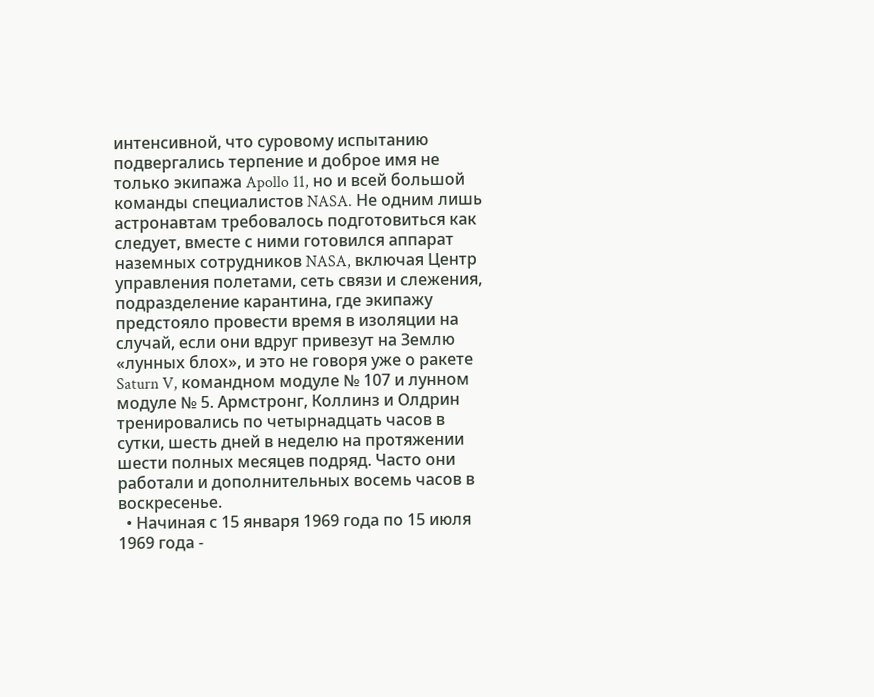интенсивной, что суровому испытанию подвергались терпение и доброе имя не только экипажа Apollo 11, но и всей большой команды специалистов NASA. Не одним лишь астронавтам требовалось подготовиться как следует, вместе с ними готовился аппарат наземных сотрудников NASA, включая Центр управления полетами, сеть связи и слежения, подразделение карантина, где экипажу предстояло провести время в изоляции на случай, если они вдруг привезут на Землю «лунных блох», и это не говоря уже о ракете Saturn V, командном модуле № 107 и лунном модуле № 5. Армстронг, Коллинз и Олдрин тренировались по четырнадцать часов в сутки, шесть дней в неделю на протяжении шести полных месяцев подряд. Часто они работали и дополнительных восемь часов в воскресенье.
  • Начиная с 15 января 1969 года по 15 июля 1969 года -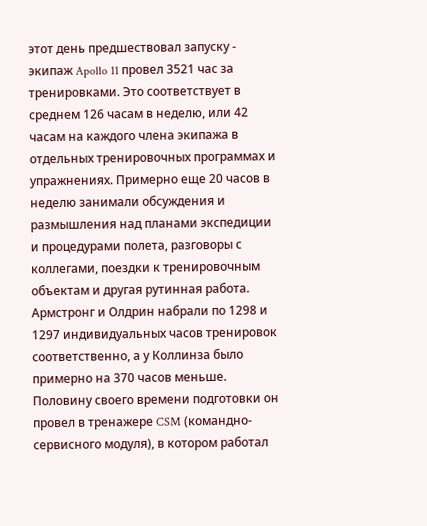этот день предшествовал запуску - экипаж Apollo 11 провел 3521 час за тренировками. Это соответствует в среднем 126 часам в неделю, или 42 часам на каждого члена экипажа в отдельных тренировочных программах и упражнениях. Примерно еще 20 часов в неделю занимали обсуждения и размышления над планами экспедиции и процедурами полета, разговоры с коллегами, поездки к тренировочным объектам и другая рутинная работа. Армстронг и Олдрин набрали по 1298 и 1297 индивидуальных часов тренировок соответственно, а у Коллинза было примерно на 370 часов меньше. Половину своего времени подготовки он провел в тренажере CSM (командно-сервисного модуля), в котором работал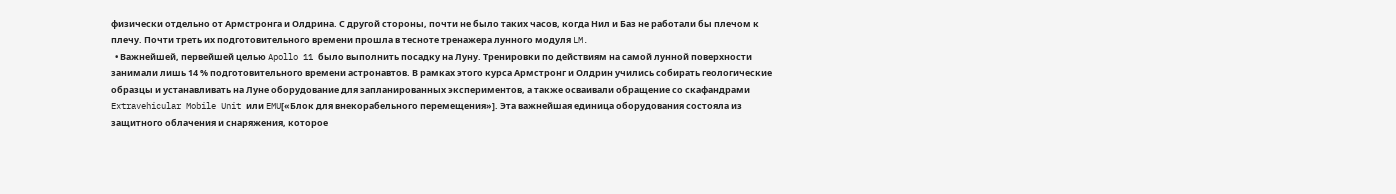физически отдельно от Армстронга и Олдрина. С другой стороны, почти не было таких часов, когда Нил и Баз не работали бы плечом к плечу. Почти треть их подготовительного времени прошла в тесноте тренажера лунного модуля LM.
  • Важнейшей, первейшей целью Apollo 11 было выполнить посадку на Луну. Тренировки по действиям на самой лунной поверхности занимали лишь 14 % подготовительного времени астронавтов. В рамках этого курса Армстронг и Олдрин учились собирать геологические образцы и устанавливать на Луне оборудование для запланированных экспериментов, а также осваивали обращение со скафандрами Extravehicular Mobile Unit или EMU[«Блок для внекорабельного перемещения»]. Эта важнейшая единица оборудования состояла из защитного облачения и снаряжения, которое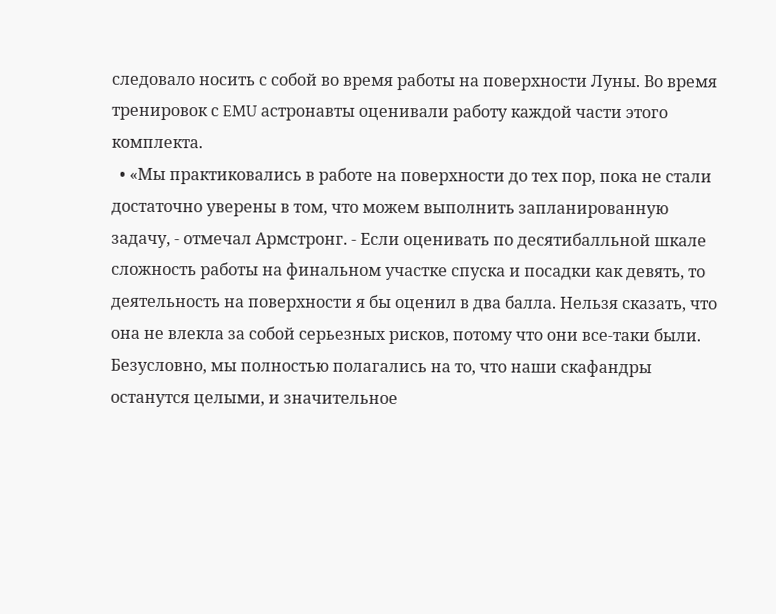следовало носить с собой во время работы на поверхности Луны. Во время тренировок с EMU астронавты оценивали работу каждой части этого комплекта.
  • «Мы практиковались в работе на поверхности до тех пор, пока не стали достаточно уверены в том, что можем выполнить запланированную задачу, - отмечал Армстронг. - Если оценивать по десятибалльной шкале сложность работы на финальном участке спуска и посадки как девять, то деятельность на поверхности я бы оценил в два балла. Нельзя сказать, что она не влекла за собой серьезных рисков, потому что они все-таки были. Безусловно, мы полностью полагались на то, что наши скафандры останутся целыми, и значительное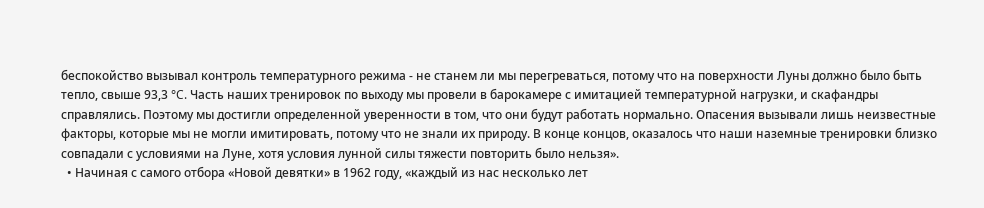беспокойство вызывал контроль температурного режима - не станем ли мы перегреваться, потому что на поверхности Луны должно было быть тепло, свыше 93,3 °C. Часть наших тренировок по выходу мы провели в барокамере с имитацией температурной нагрузки, и скафандры справлялись. Поэтому мы достигли определенной уверенности в том, что они будут работать нормально. Опасения вызывали лишь неизвестные факторы, которые мы не могли имитировать, потому что не знали их природу. В конце концов, оказалось что наши наземные тренировки близко совпадали с условиями на Луне, хотя условия лунной силы тяжести повторить было нельзя».
  • Начиная с самого отбора «Новой девятки» в 1962 году, «каждый из нас несколько лет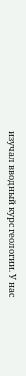изучал вводный курс геологии. У нас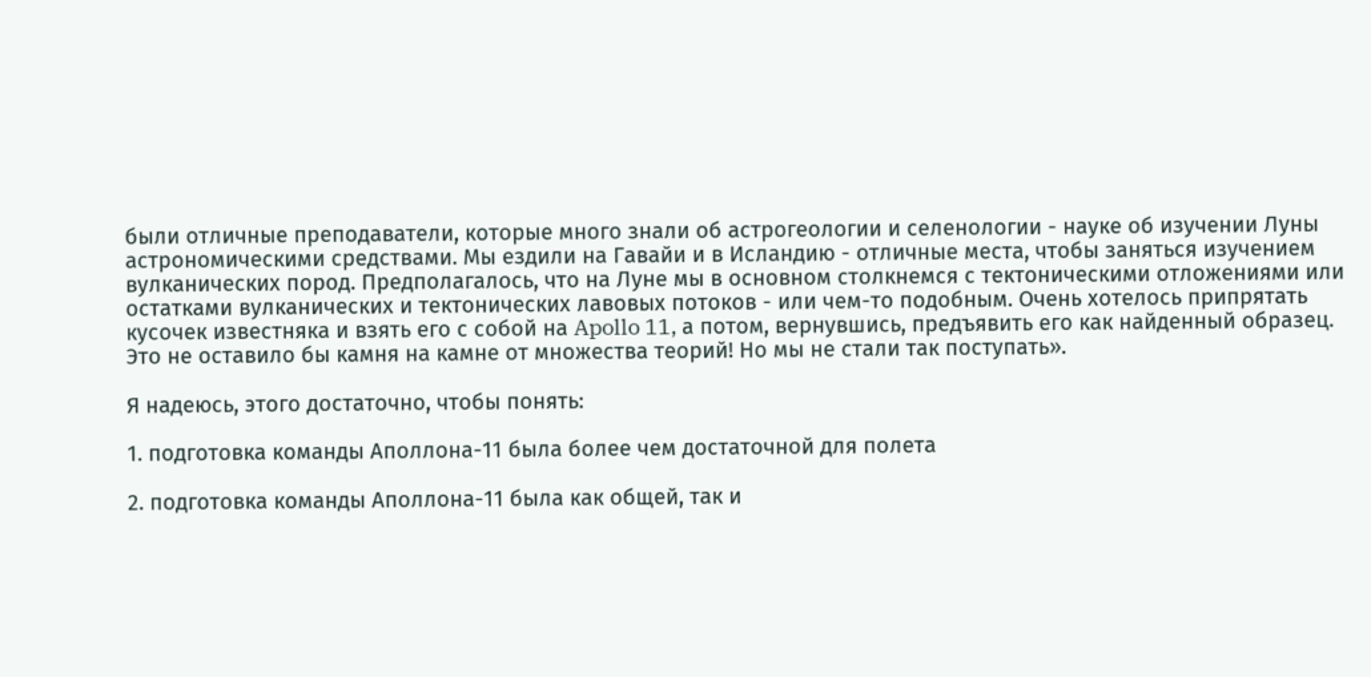были отличные преподаватели, которые много знали об астрогеологии и селенологии - науке об изучении Луны астрономическими средствами. Мы ездили на Гавайи и в Исландию - отличные места, чтобы заняться изучением вулканических пород. Предполагалось, что на Луне мы в основном столкнемся с тектоническими отложениями или остатками вулканических и тектонических лавовых потоков - или чем-то подобным. Очень хотелось припрятать кусочек известняка и взять его с собой на Apollo 11, а потом, вернувшись, предъявить его как найденный образец. Это не оставило бы камня на камне от множества теорий! Но мы не стали так поступать».

Я надеюсь, этого достаточно, чтобы понять:

1. подготовка команды Аполлона-11 была более чем достаточной для полета

2. подготовка команды Аполлона-11 была как общей, так и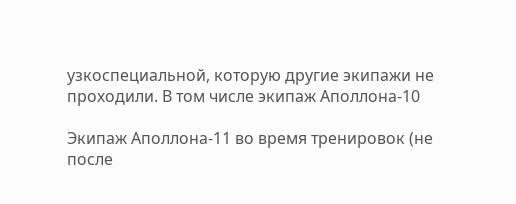узкоспециальной, которую другие экипажи не проходили. В том числе экипаж Аполлона-10

Экипаж Аполлона-11 во время тренировок (не после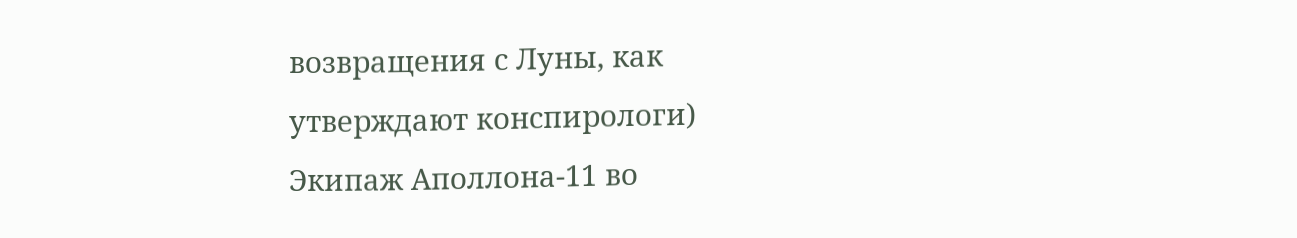возвращения с Луны, как утверждают конспирологи)
Экипаж Аполлона-11 во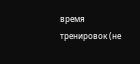время тренировок (не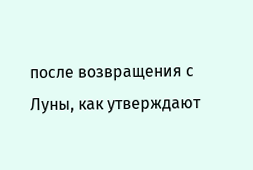после возвращения с Луны, как утверждают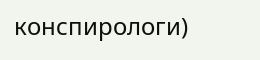конспирологи)